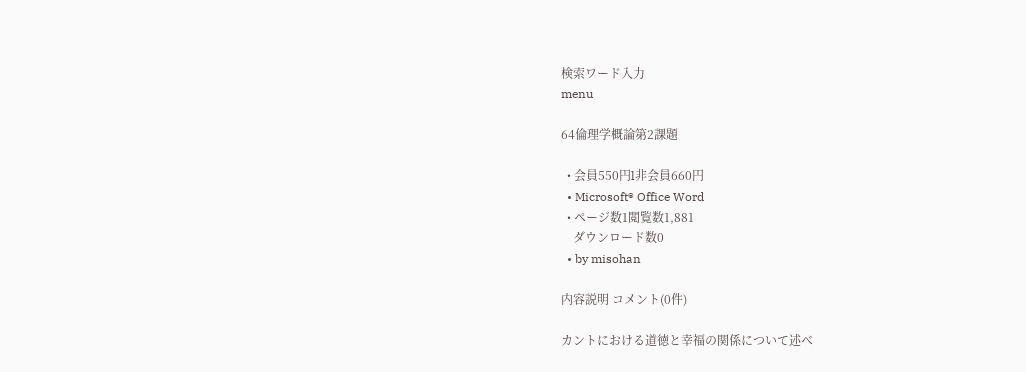検索ワード入力
menu

64倫理学概論第2課題

  • 会員550円l非会員660円
  • Microsoft® Office Word
  • ページ数1閲覧数1,881
    ダウンロード数0
  • by misohan

内容説明 コメント(0件)

カントにおける道徳と幸福の関係について述べ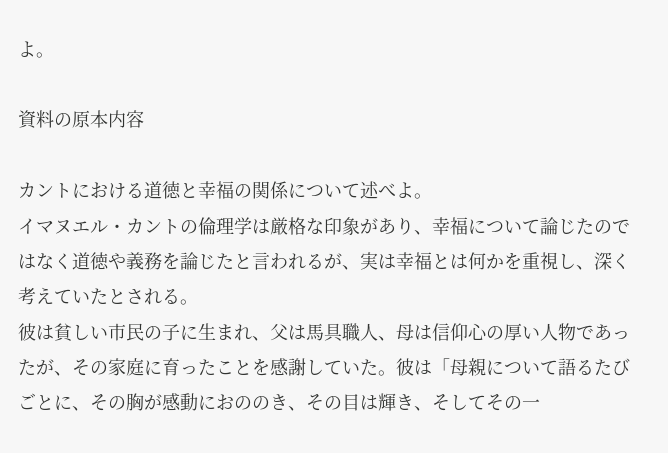よ。

資料の原本内容

カントにおける道徳と幸福の関係について述べよ。
イマヌエル・カントの倫理学は厳格な印象があり、幸福について論じたのではなく道徳や義務を論じたと言われるが、実は幸福とは何かを重視し、深く考えていたとされる。
彼は貧しい市民の子に生まれ、父は馬具職人、母は信仰心の厚い人物であったが、その家庭に育ったことを感謝していた。彼は「母親について語るたびごとに、その胸が感動におののき、その目は輝き、そしてその一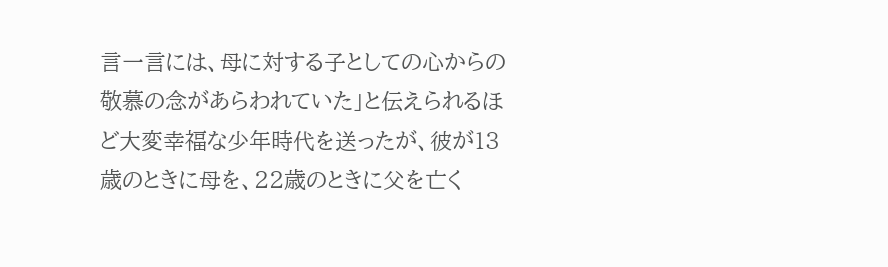言一言には、母に対する子としての心からの敬慕の念があらわれていた」と伝えられるほど大変幸福な少年時代を送ったが、彼が13歳のときに母を、22歳のときに父を亡く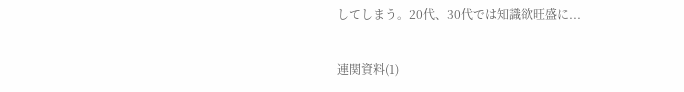してしまう。20代、30代では知識欲旺盛に...

連関資料(1)